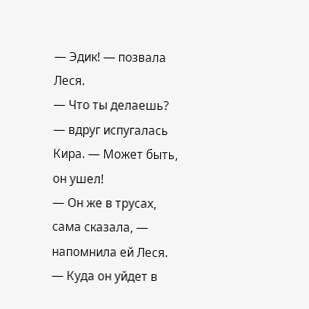— Эдик! — позвала Леся.
— Что ты делаешь? — вдруг испугалась Кира. — Может быть, он ушел!
— Он же в трусах, сама сказала, — напомнила ей Леся. — Куда он уйдет в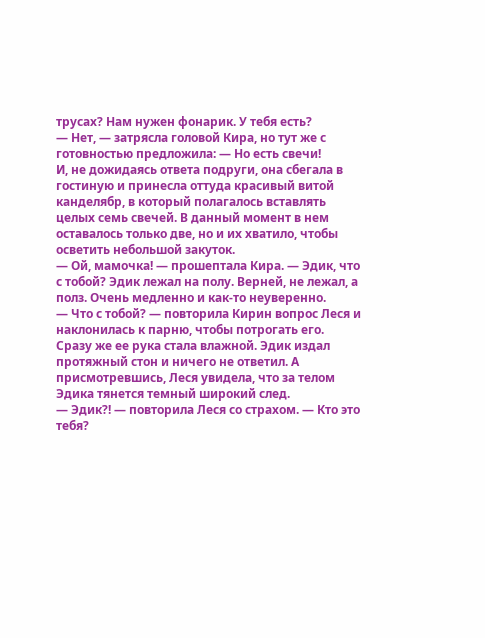трусах? Нам нужен фонарик. У тебя есть?
— Нет, — затрясла головой Кира, но тут же с готовностью предложила: — Но есть свечи!
И, не дожидаясь ответа подруги, она сбегала в гостиную и принесла оттуда красивый витой канделябр, в который полагалось вставлять целых семь свечей. В данный момент в нем оставалось только две, но и их хватило, чтобы осветить небольшой закуток.
— Ой, мамочка! — прошептала Кира. — Эдик, что с тобой? Эдик лежал на полу. Верней, не лежал, а полз. Очень медленно и как-то неуверенно.
— Что с тобой? — повторила Кирин вопрос Леся и наклонилась к парню, чтобы потрогать его.
Сразу же ее рука стала влажной. Эдик издал протяжный стон и ничего не ответил. А присмотревшись, Леся увидела, что за телом Эдика тянется темный широкий след.
— Эдик?! — повторила Леся со страхом. — Кто это тебя?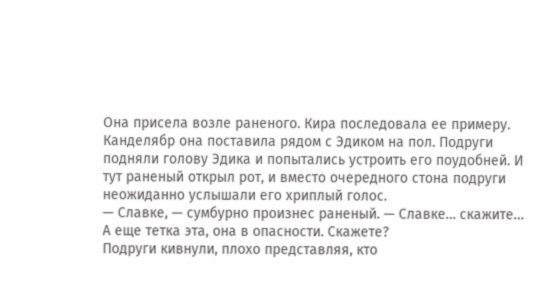Она присела возле раненого. Кира последовала ее примеру.
Канделябр она поставила рядом с Эдиком на пол. Подруги подняли голову Эдика и попытались устроить его поудобней. И тут раненый открыл рот, и вместо очередного стона подруги неожиданно услышали его хриплый голос.
— Славке, — сумбурно произнес раненый. — Славке… скажите… А еще тетка эта, она в опасности. Скажете?
Подруги кивнули, плохо представляя, кто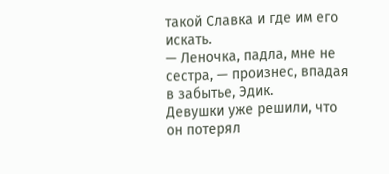такой Славка и где им его искать.
— Леночка, падла, мне не сестра, — произнес, впадая в забытье, Эдик.
Девушки уже решили, что он потерял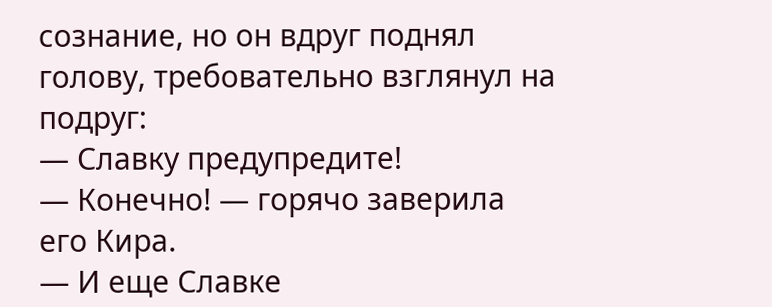сознание, но он вдруг поднял голову, требовательно взглянул на подруг:
— Славку предупредите!
— Конечно! — горячо заверила его Кира.
— И еще Славке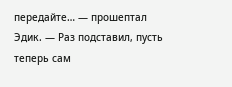передайте… — прошептал Эдик. — Раз подставил, пусть теперь сам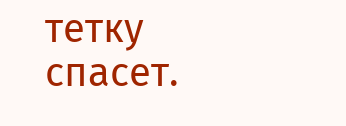тетку спасет.